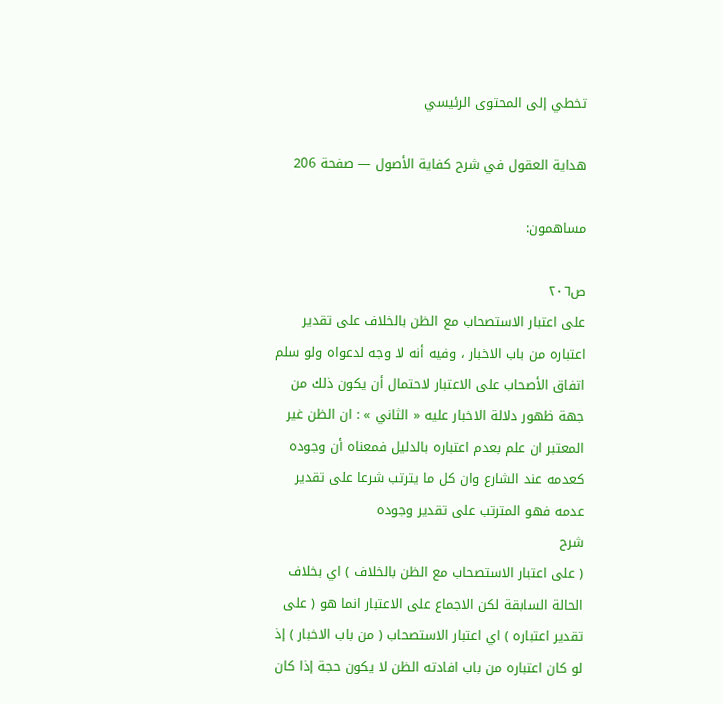تخطي إلى المحتوى الرئيسي

هداية العقول في شرح كفاية الأصول — صفحة 206

مساهمون:

ص٢٠٦
على اعتبار الاستصحاب مع الظن بالخلاف على تقدير اعتباره من باب الاخبار ، وفيه أنه لا وجه لدعواه ولو سلم اتفاق الأصحاب على الاعتبار لاحتمال أن يكون ذلك من جهة ظهور دلالة الاخبار عليه « الثاني » : ان الظن غير المعتبر ان علم بعدم اعتباره بالدليل فمعناه أن وجوده كعدمه عند الشارع وان كل ما يترتب شرعا على تقدير عدمه فهو المترتب على تقدير وجوده
شرح
( على اعتبار الاستصحاب مع الظن بالخلاف ) اي بخلاف الحالة السابقة لكن الاجماع على الاعتبار انما هو ( على تقدير اعتباره ) اي اعتبار الاستصحاب ( من باب الاخبار ) إذ لو كان اعتباره من باب افادته الظن لا يكون حجة إذا كان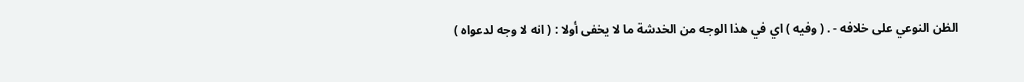الظن النوعي على خلافه - . ( وفيه ) اي في هذا الوجه من الخدشة ما لا يخفى أولا : ( انه لا وجه لدعواه )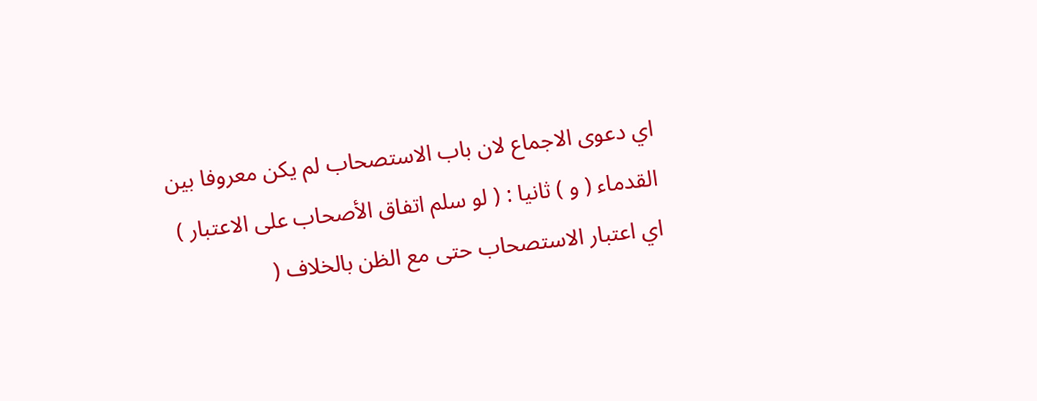اي دعوى الاجماع لان باب الاستصحاب لم يكن معروفا بين القدماء ( و ) ثانيا : ( لو سلم اتفاق الأصحاب على الاعتبار ) اي اعتبار الاستصحاب حتى مع الظن بالخلاف (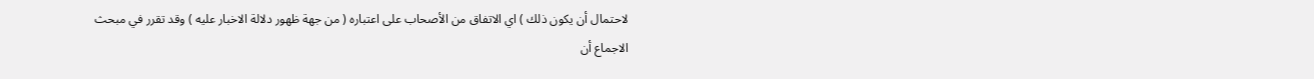لاحتمال أن يكون ذلك ) اي الاتفاق من الأصحاب على اعتباره ( من جهة ظهور دلالة الاخبار عليه ) وقد تقرر في مبحث الاجماع أن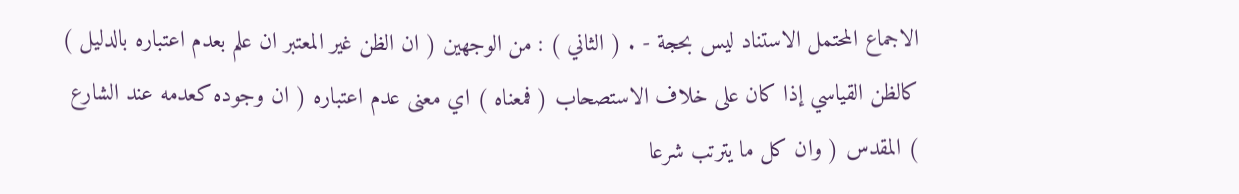الاجماع المحتمل الاستناد ليس بحجة - . ( الثاني ) : من الوجهين ( ان الظن غير المعتبر ان علم بعدم اعتباره بالدليل ) كالظن القياسي إذا كان على خلاف الاستصحاب ( فمعناه ) اي معنى عدم اعتباره ( ان وجوده كعدمه عند الشارع ) المقدس ( وان كل ما يترتب شرعا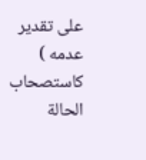على تقدير عدمه ) كاستصحاب الحالة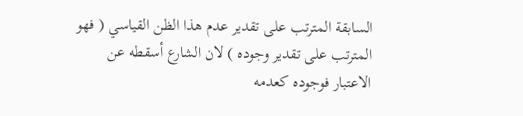السابقة المترتب على تقدير عدم هذا الظن القياسي ( فهو المترتب على تقدير وجوده ) لان الشارع أسقطه عن الاعتبار فوجوده كعدمه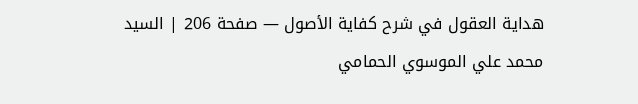هداية العقول في شرح كفاية الأصول — صفحة 206 | السيد محمد علي الموسوي الحمامي